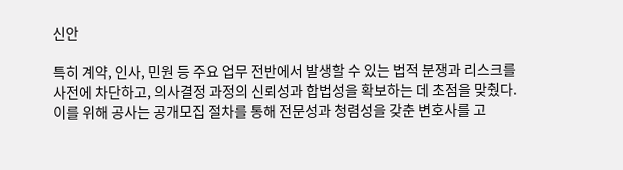신안

특히 계약, 인사, 민원 등 주요 업무 전반에서 발생할 수 있는 법적 분쟁과 리스크를 사전에 차단하고, 의사결정 과정의 신뢰성과 합법성을 확보하는 데 초점을 맞췄다.이를 위해 공사는 공개모집 절차를 통해 전문성과 청렴성을 갖춘 변호사를 고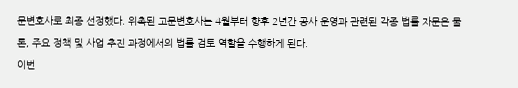문변호사로 최종 선정했다. 위촉된 고문변호사는 4월부터 향후 2년간 공사 운영과 관련된 각종 법률 자문은 물론, 주요 정책 및 사업 추진 과정에서의 법률 검토 역할을 수행하게 된다.
이번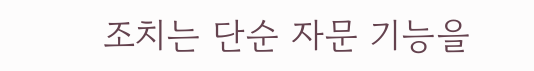조치는 단순 자문 기능을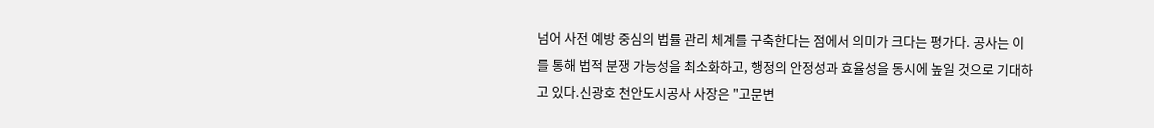넘어 사전 예방 중심의 법률 관리 체계를 구축한다는 점에서 의미가 크다는 평가다. 공사는 이를 통해 법적 분쟁 가능성을 최소화하고, 행정의 안정성과 효율성을 동시에 높일 것으로 기대하고 있다.신광호 천안도시공사 사장은 "고문변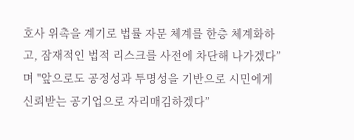호사 위촉을 계기로 법률 자문 체계를 한층 체계화하고, 잠재적인 법적 리스크를 사전에 차단해 나가겠다”며 "앞으로도 공정성과 투명성을 기반으로 시민에게 신뢰받는 공기업으로 자리매김하겠다”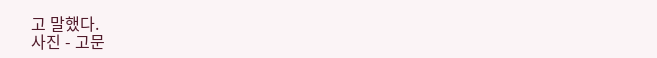고 말했다.
사진 - 고문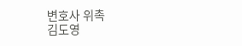변호사 위촉
김도영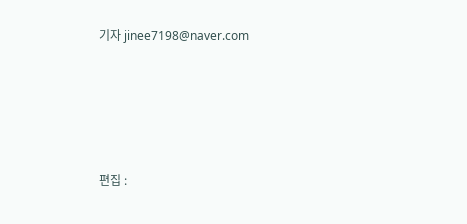기자 jinee7198@naver.com






편집 :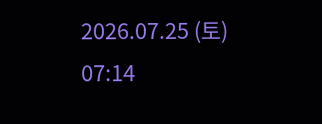2026.07.25 (토) 07:14